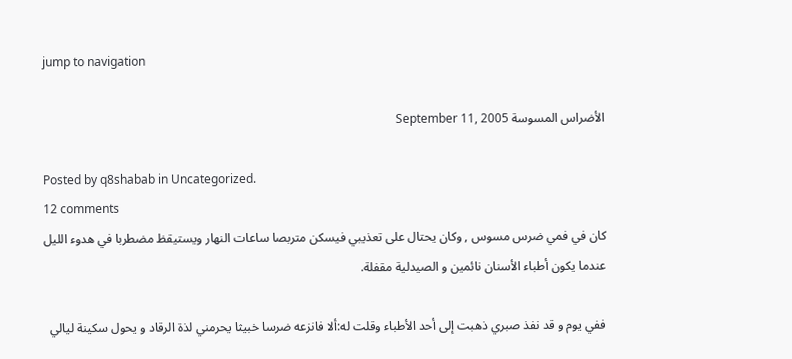jump to navigation

الأضراس المسوسة September 11, 2005

Posted by q8shabab in Uncategorized.
12 comments
كان في فمي ضرس مسوس , وكان يحتال على تعذيبي فيسكن متربصا ساعات النهار ويستيقظ مضطربا في هدوء الليل عندما يكون أطباء الأسنان نائمين و الصيدلية مقفلة.

ففي يوم و قد نفذ صبري ذهبت إلى أحد الأطباء وقلت له:ألا فانزعه ضرسا خبيثا يحرمني لذة الرقاد و يحول سكينة ليالي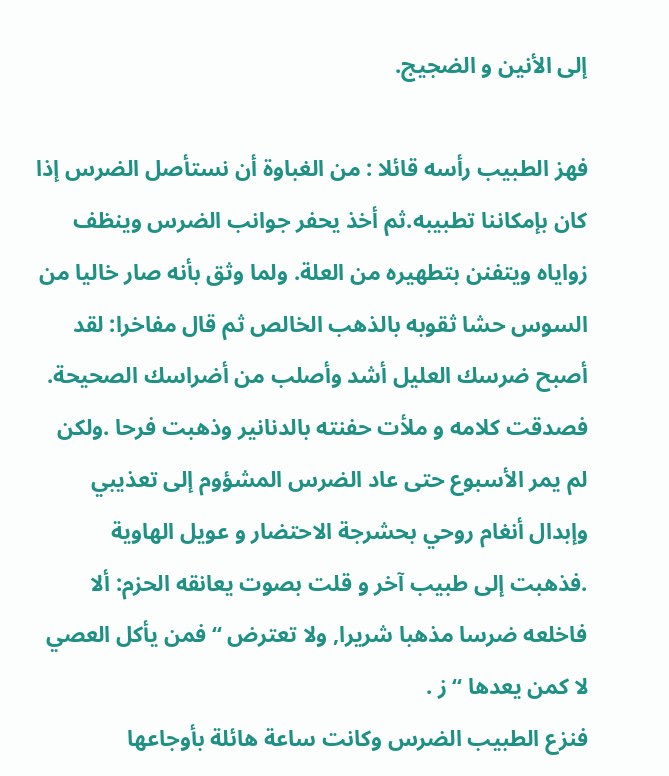إلى الأنين و الضجيج.

فهز الطبيب رأسه قائلا : من الغباوة أن نستأصل الضرس إذا كان بإمكاننا تطبيبه.ثم أخذ يحفر جوانب الضرس وينظف زواياه ويتفنن بتطهيره من العلة. ولما وثق بأنه صار خاليا من السوس حشا ثقوبه بالذهب الخالص ثم قال مفاخرا: لقد أصبح ضرسك العليل أشد وأصلب من أضراسك الصحيحة.
فصدقت كلامه و ملأت حفنته بالدنانير وذهبت فرحا .ولكن لم يمر الأسبوع حتى عاد الضرس المشؤوم إلى تعذيبي وإبدال أنغام روحي بحشرجة الاحتضار و عويل الهاوية .فذهبت إلى طبيب آخر و قلت بصوت يعانقه الحزم: ألا فاخلعه ضرسا مذهبا شريرا, ولا تعترض “فمن يأكل العصي لا كمن يعدها “ز .
فنزع الطبيب الضرس وكانت ساعة هائلة بأوجاعها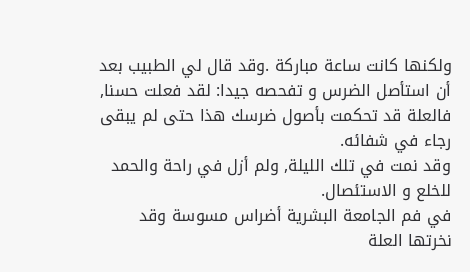ولكنها كانت ساعة مباركة .وقد قال لي الطبيب بعد أن استأصل الضرس و تفحصه جيدا: لقد فعلت حسنا, فالعلة قد تحكمت بأصول ضرسك هذا حتى لم يبقى رجاء في شفائه.
وقد نمت في تلك الليلة, ولم أزل في راحة والحمد للخلع و الاستئصال.
في فم الجامعة البشرية أضراس مسوسة وقد نخرتها العلة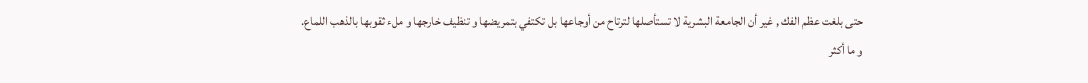حتى بلغت عظم الفك , غير أن الجامعة البشرية لا تستأصلها لترتاح من أوجاعها بل تكتفي بتمريضها و تنظيف خارجها و ملء ثقوبها بالذهب اللماع.
و ما أكثر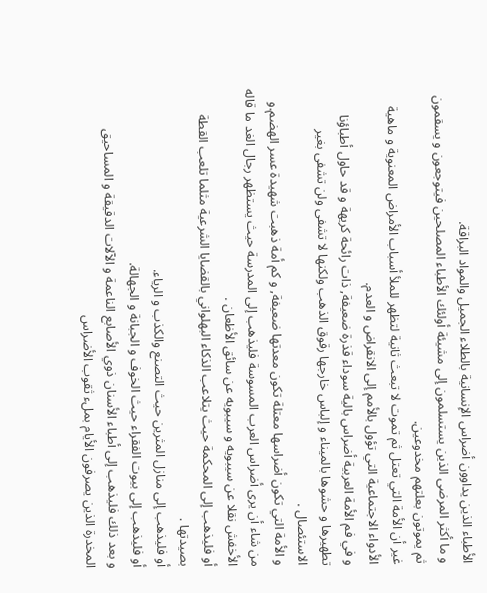الأطباء الذين يداوون أضراس الإنسانية بالطلاء الجميل والمواد البراقة.
و ما أكثر المرضى الذين يستسلمون إلى مشيئة أولئك الأطباء المصلحين فيتوجعون و يسقمون ثم يموتون بعلتهم مخدوعين.
غير أن الأمة التي تعتل ثم تموت لا تبعث ثانية لتظهر للملأ أسباب الأمراض المعنوية و ماهية الأدواء الاجتماعية التي تؤول بالأمم إلى الانقراض و العدم.
و في فم الأمة العربية أضراس بالية سوداء قذرة ضعيفة, ذات رائحة كريهة و قد حاول أطباؤنا تطهيرها و حشوها بالميناء و إلباس خارجها رقوق الذهب ولكنها لا تشفى ولن تشفى بغير الاستئصال .
و الأمة التي تكون أضراسها معتلة تكون معدتها ضعيفة, و كم أمة ذهبت شهيدة عسر الهضم.و من شاء أن يرى أضراس العرب المسوسة فليذهب إلى المدرسة حيث يستظهر رجال الغد ما قاله الأخفش نقلا عن سيبويه و سيبويه عن سائق الأظعان .
أو فليذهب إلى المحكمة حيث يتلاعب الذكاء البهلواني بالقضايا الشرعية مثلما تلعب القطة بصيدتها .
أو فليذهب إلى منازل المثرين حيث التصنع والكذب و الرياء.
أو فليذهب إلى بيوت الفقراء حيث الخوف و الجبانة و الجهالة.
و بعد ذلك فليذهب إلى أطباء الأسنان ذوي الأصابع الناعمة و الآلات الدقيقة و المساحيق المخدرة الذين يصرفون الأيام بملء ثقوب الأضراس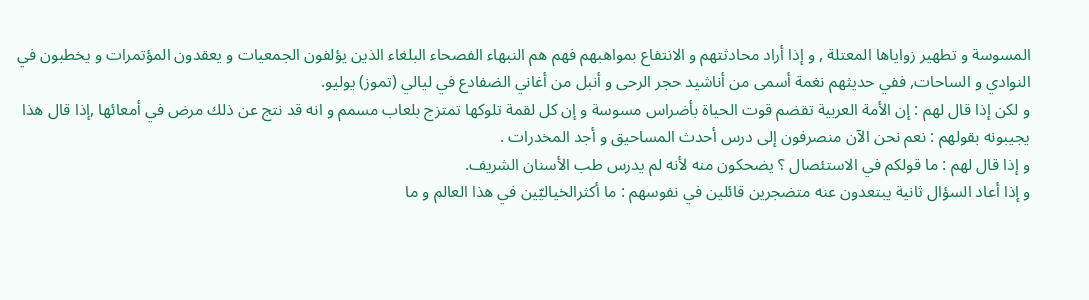المسوسة و تطهير زواياها المعتلة , و إذا أراد محادثتهم و الانتفاع بمواهبهم فهم هم النبهاء الفصحاء البلغاء الذين يؤلفون الجمعيات و يعقدون المؤتمرات و يخطبون في النوادي و الساحات, ففي حديثهم نغمة أسمى من أناشيد حجر الرحى و أنبل من أغاني الضفادع في ليالي (تموز) يوليو.
و لكن إذا قال لهم : إن الأمة العربية تقضم قوت الحياة بأضراس مسوسة و إن كل لقمة تلوكها تمتزج بلعاب مسمم و انه قد نتج عن ذلك مرض في أمعائها ,إذا قال هذا يجيبونه بقولهم : نعم نحن الآن منصرفون إلى درس أحدث المساحيق و أجد المخدرات .
و إذا قال لهم : ما قولكم في الاستئصال ؟ يضحكون منه لأنه لم يدرس طب الأسنان الشريف.
و إذا أعاد السؤال ثانية يبتعدون عنه متضجرين قائلين في نفوسهم : ما أكثرالخياليّين في هذا العالم و ما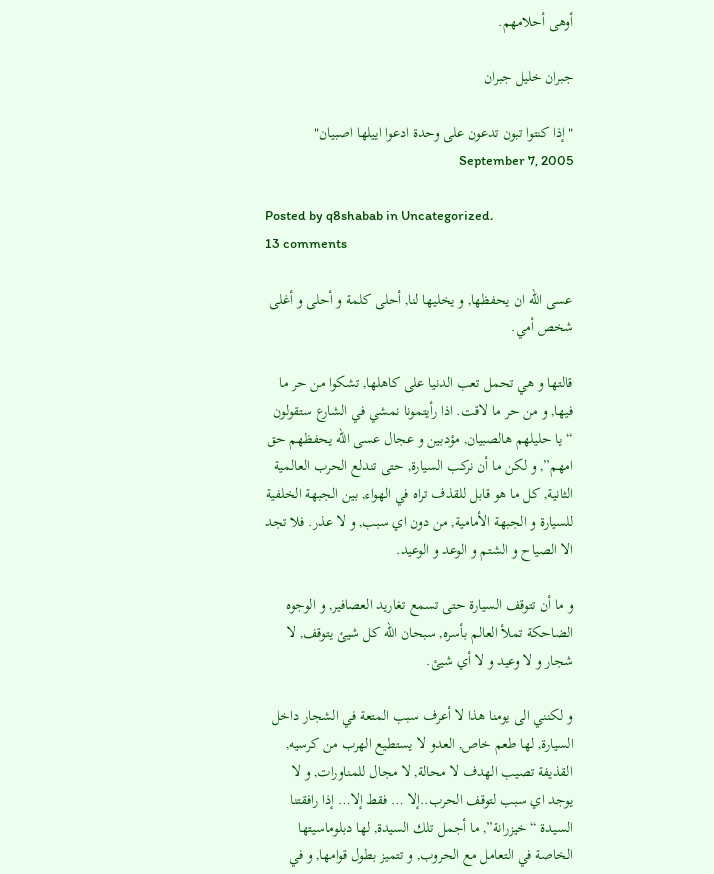أوهى أحلامهم.

جبران خليل جبران

"إذا كنتوا تبون تدعون على وحدة ادعوا اييلها اصبيان" September 7, 2005

Posted by q8shabab in Uncategorized.
13 comments

عسى الله ان يحفظها, و يخليها لنا, أحلى كلمة و أحلى و أغلى شخص أمي.

قالتها و هي تحمل تعب الدنيا على كاهلها, تشكوا من حر ما فيها, و من حر ما لاقت. اذا رأيتمونا نمشي في الشارع ستقولون “يا حليلهم هالصبيان, مؤدبين و عجال عسى الله يحفظهم حق امهم”, و لكن ما أن نركب السيارة, حتى تندلع الحرب العالمية الثانية, كل ما هو قابل للقذف تراه في الهواء, بين الجبهة الخلفية للسيارة و الجبهة الأمامية, من دون اي سبب, و لا عذر. فلا تجد الا الصياح و الشتم و الوعد و الوعيد.

و ما أن تتوقف السيارة حتى تسمع تغاريد العصافير, و الوجوه الضاحكة تملأ العالم بأسره, سبحان الله كل شيئ يتوقف, لا شجار و لا وعيد و لا أي شيئ.

و لكنني الى يومنا هذا لا أعرف سبب المتعة في الشجار داخل السيارة, لها طعم خاص, العدو لا يستطيع الهرب من كرسيه, القذيفة تصيب الهدف لا محالة, لا مجال للمناورات, و لا يوجد اي سبب لتوقف الحرب..إلا … فقط إلا… إذا رافقتنا السيدة “خيزرانة”, ما أجمل تلك السيدة, لها دبلوماسيتها الخاصة في التعامل مع الحروب, و تتميز بطول قوامها, و في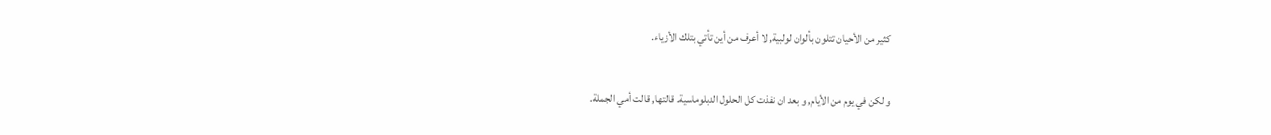كثير من الأحيان تتلون بألوان لولبية, لا أعرف من أين تأتي بتلك الأزياء.

و لكن في يوم من الأيام, و بعد ان نفذت كل الحلول الدبلوماسية. قالتها, قالت أمي الجملة.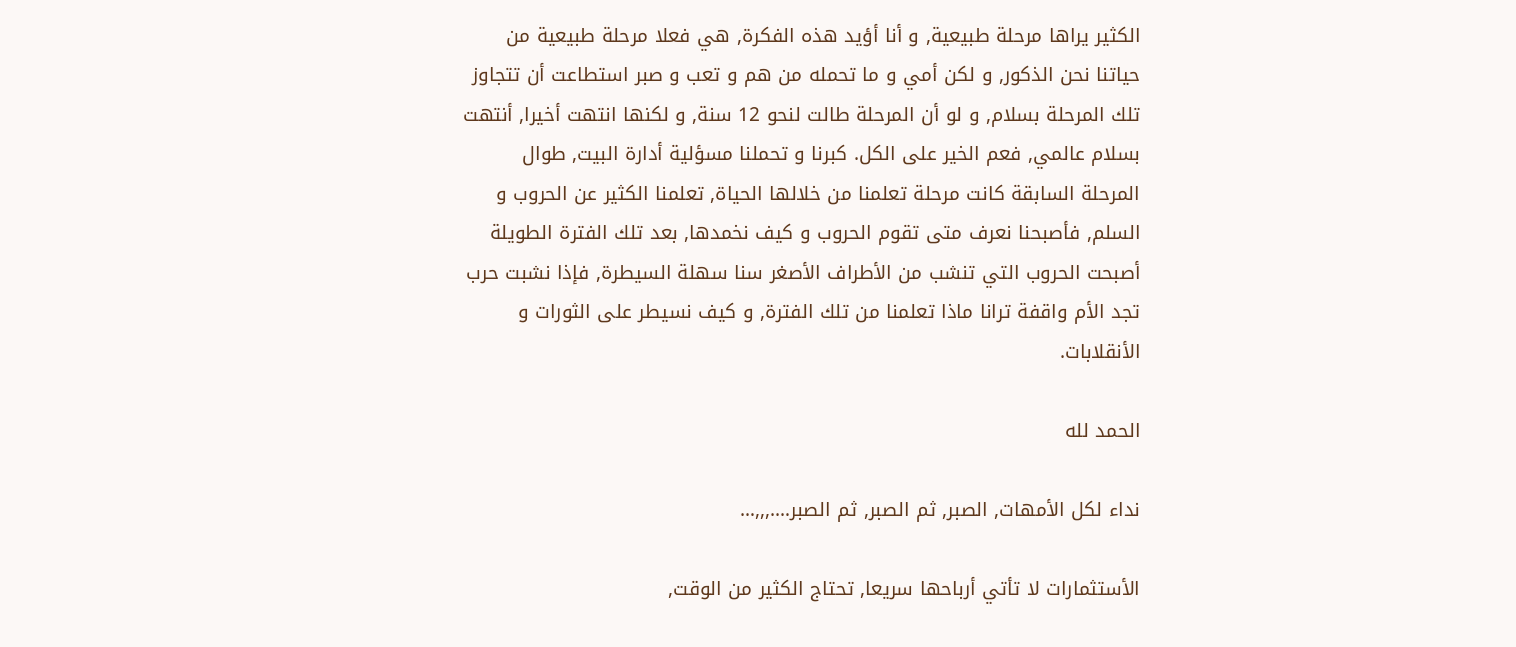الكثير يراها مرحلة طبيعية, و أنا أؤيد هذه الفكرة, هي فعلا مرحلة طبيعية من حياتنا نحن الذكور, و لكن أمي و ما تحمله من هم و تعب و صبر استطاعت أن تتجاوز تلك المرحلة بسلام, و لو أن المرحلة طالت لنحو 12 سنة, و لكنها انتهت أخيرا, أنتهت بسلام عالمي, فعم الخير على الكل. كبرنا و تحملنا مسؤلية أدارة البيت, طوال المرحلة السابقة كانت مرحلة تعلمنا من خلالها الحياة, تعلمنا الكثير عن الحروب و السلم, فأصبحنا نعرف متى تقوم الحروب و كيف نخمدها, بعد تلك الفترة الطويلة أصبحت الحروب التي تنشب من الأطراف الأصغر سنا سهلة السيطرة, فإذا نشبت حرب تجد الأم واقفة ترانا ماذا تعلمنا من تلك الفترة, و كيف نسيطر على الثورات و الأنقلابات.

الحمد لله

نداء لكل الأمهات, الصبر, ثم الصبر, ثم الصبر….,,,…

الأستثمارات لا تأتي أرباحها سريعا, تحتاج الكثير من الوقت,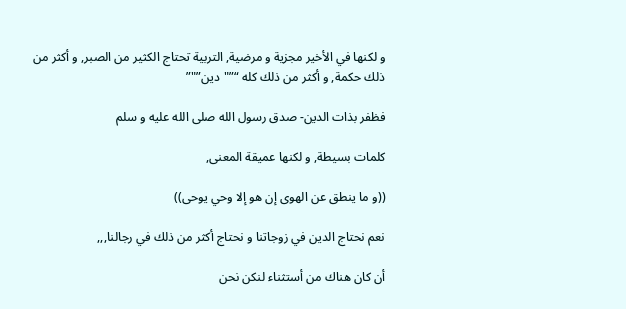و لكنها في الأخير مجزية و مرضية, التربية تحتاج الكثير من الصبر, و أكثر من ذلك حكمة, و أكثر من ذلك كله “”"دين”"”

فظفر بذات الدين- صدق رسول الله صلى الله عليه و سلم

كلمات بسيطة, و لكنها عميقة المعنى,

((و ما ينطق عن الهوى إن هو إلا وحي يوحى))

نعم نحتاج الدين في زوجاتنا و نحتاج أكثر من ذلك في رجالنا,,,

أن كان هناك من أستثناء لنكن نحن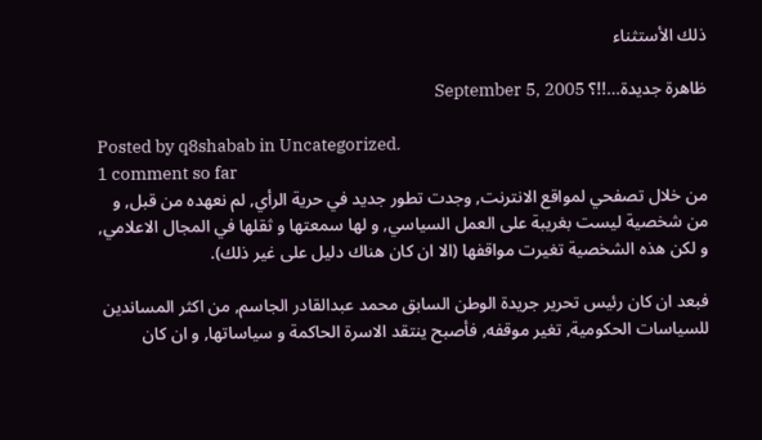ذلك الأستثناء

ظاهرة جديدة…!!؟ September 5, 2005

Posted by q8shabab in Uncategorized.
1 comment so far
من خلال تصفحي لمواقع الانترنت, وجدت تطور جديد في حرية الرأي, لم نعهده من قبل, و من شخصية ليست بغريبة على العمل السياسي, و لها سمعتها و ثقلها في المجال الاعلامي, و لكن هذه الشخصية تغيرت مواقفها (الا ان كان هناك دليل على غير ذلك).

فبعد ان كان رئيس تحرير جريدة الوطن السابق محمد عبدالقادر الجاسم, من اكثر المساندين للسياسات الحكومية, تغير موقفه, فأصبح ينتقد الاسرة الحاكمة و سياساتها, و ان كان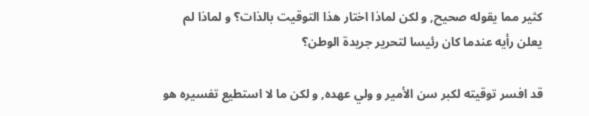كثير مما يقوله صحيح, و لكن لماذا اختار هذا التوقيت بالذات؟ و لماذا لم يعلن رأيه عندما كان رئيسا لتحرير جريدة الوطن؟

قد افسر توقيته لكبر سن الأمير و ولي عهده, و لكن ما لا استطيع تفسيره هو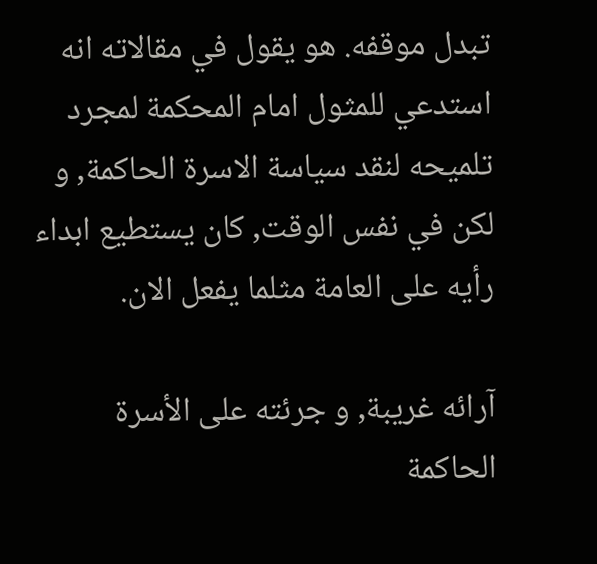تبدل موقفه. هو يقول في مقالاته انه استدعي للمثول امام المحكمة لمجرد تلميحه لنقد سياسة الاسرة الحاكمة, و لكن في نفس الوقت, كان يستطيع ابداء رأيه على العامة مثلما يفعل الان.

آرائه غريبة, و جرئته على الأسرة الحاكمة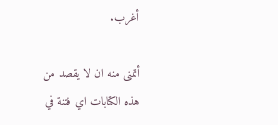أغرب.

أتمنى منه ان لا يقصد من هذه الكتابات اي فتنة في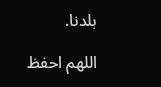بلدنا.

اللهم احفظ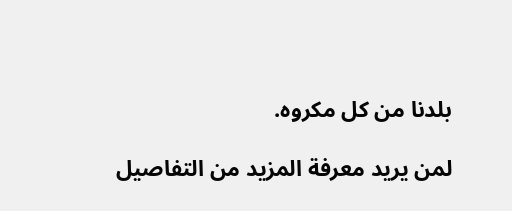بلدنا من كل مكروه.

لمن يريد معرفة المزيد من التفاصيل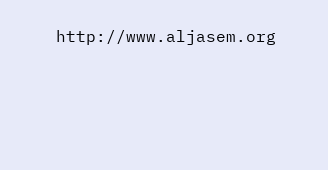http://www.aljasem.org